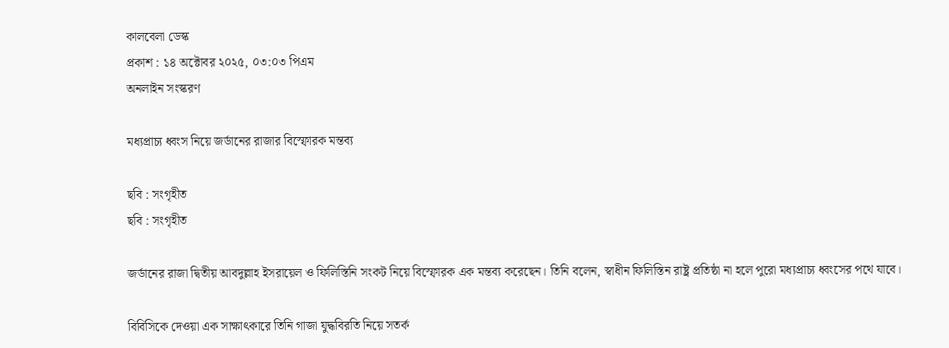কালবেলা ডেস্ক
প্রকাশ : ১৪ অক্টোবর ২০২৫, ০৩:০৩ পিএম
অনলাইন সংস্করণ

মধ্যপ্রাচ্য ধ্বংস নিয়ে জর্ডানের রাজার বিস্ফোরক মন্তব্য

ছবি : সংগৃহীত
ছবি : সংগৃহীত

জর্ডানের রাজা দ্বিতীয় আবদুল্লাহ ইসরায়েল ও ফিলিস্তিনি সংকট নিয়ে বিস্ফোরক এক মন্তব্য করেছেন। তিনি বলেন, স্বাধীন ফিলিস্তিন রাষ্ট্র প্রতিষ্ঠা না হলে পুরো মধ্যপ্রাচ্য ধ্বংসের পথে যাবে।

বিবিসিকে দেওয়া এক সাক্ষাৎকারে তিনি গাজা যুদ্ধবিরতি নিয়ে সতর্ক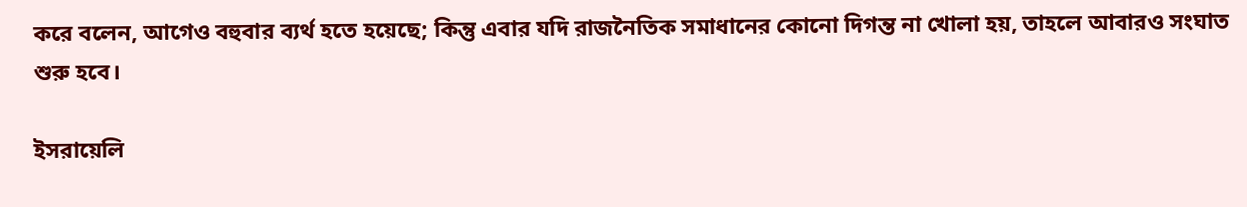করে বলেন, আগেও বহুবার ব্যর্থ হতে হয়েছে; কিন্তু এবার যদি রাজনৈতিক সমাধানের কোনো দিগন্ত না খোলা হয়, তাহলে আবারও সংঘাত শুরু হবে।

ইসরায়েলি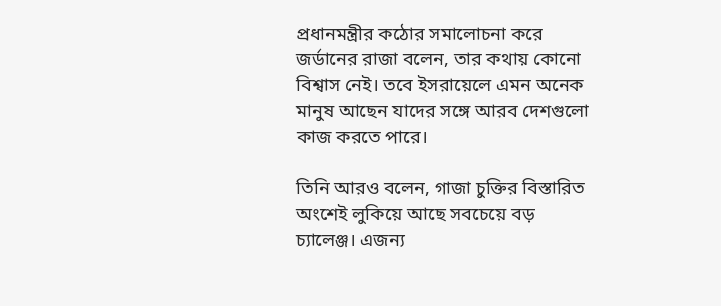প্রধানমন্ত্রীর কঠোর সমালোচনা করে জর্ডানের রাজা বলেন, তার কথায় কোনো বিশ্বাস নেই। তবে ইসরায়েলে এমন অনেক মানুষ আছেন যাদের সঙ্গে আরব দেশগুলো কাজ করতে পারে।

তিনি আরও বলেন, গাজা চুক্তির বিস্তারিত অংশেই লুকিয়ে আছে সবচেয়ে বড় চ্যালেঞ্জ। এজন্য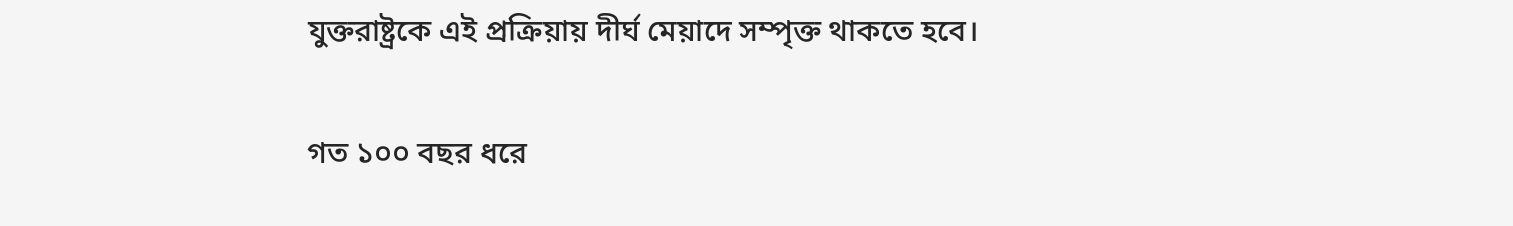যুক্তরাষ্ট্রকে এই প্রক্রিয়ায় দীর্ঘ মেয়াদে সম্পৃক্ত থাকতে হবে।

গত ১০০ বছর ধরে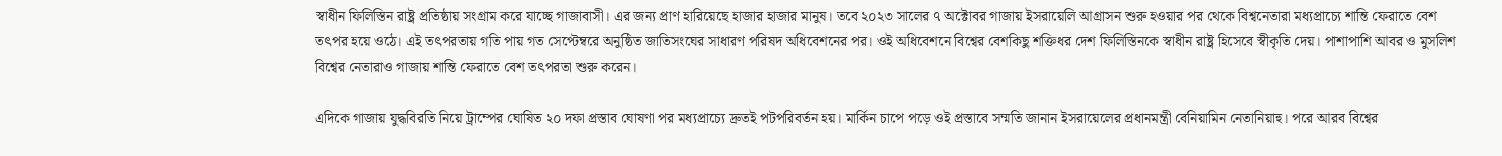স্বাধীন ফিলিস্তিন রাষ্ট্র প্রতিষ্ঠায় সংগ্রাম করে যাচ্ছে গাজাবাসী। এর জন্য প্রাণ হারিয়েছে হাজার হাজার মানুষ। তবে ২০২৩ সালের ৭ অক্টোবর গাজায় ইসরায়েলি আগ্রাসন শুরু হওয়ার পর থেকে বিশ্বনেতারা মধ্যপ্রাচ্যে শান্তি ফেরাতে বেশ তৎপর হয়ে ওঠে। এই তৎপরতায় গতি পায় গত সেপ্টেম্বরে অনুষ্ঠিত জাতিসংঘের সাধারণ পরিষদ অধিবেশনের পর। ওই অধিবেশনে বিশ্বের বেশকিছু শক্তিধর দেশ ফিলিস্তিনকে স্বাধীন রাষ্ট্র হিসেবে স্বীকৃতি দেয়। পাশাপাশি আবর ও মুসলিশ বিশ্বের নেতারাও গাজায় শান্তি ফেরাতে বেশ তৎপরতা শুরু করেন।

এদিকে গাজায় যুদ্ধবিরতি নিয়ে ট্রাম্পের ঘোষিত ২০ দফা প্রস্তাব ঘোষণা পর মধ্যপ্রাচ্যে দ্রুতই পটপরিবর্তন হয়। মার্কিন চাপে পড়ে ওই প্রস্তাবে সম্মতি জানান ইসরায়েলের প্রধানমন্ত্রী বেনিয়ামিন নেতানিয়াহু। পরে আরব বিশ্বের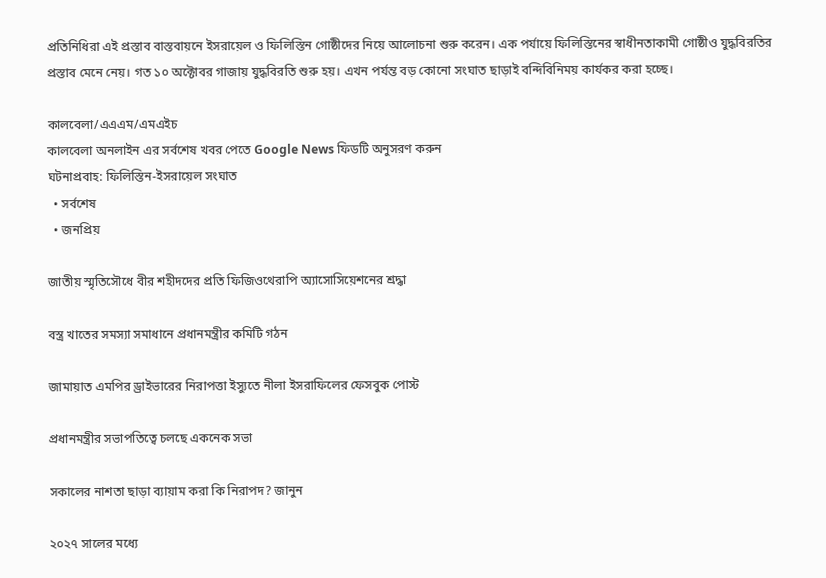প্রতিনিধিরা এই প্রস্তাব বাস্তবায়নে ইসরায়েল ও ফিলিস্তিন গোষ্ঠীদের নিয়ে আলোচনা শুরু করেন। এক পর্যায়ে ফিলিস্তিনের স্বাধীনতাকামী গোষ্ঠীও যুদ্ধবিরতির প্রস্তাব মেনে নেয়। গত ১০ অক্টোবর গাজায় যুদ্ধবিরতি শুরু হয়। এখন পর্যন্ত বড় কোনো সংঘাত ছাড়াই বন্দিবিনিময় কার্যকর করা হচ্ছে।

কালবেলা/এএএম/এমএইচ
কালবেলা অনলাইন এর সর্বশেষ খবর পেতে Google News ফিডটি অনুসরণ করুন
ঘটনাপ্রবাহ: ফিলিস্তিন-ইসরায়েল সংঘাত
  • সর্বশেষ
  • জনপ্রিয়

জাতীয় স্মৃতিসৌধে বীর শহীদদের প্রতি ফিজিওথেরাপি অ্যাসোসিয়েশনের শ্রদ্ধা

বস্ত্র খাতের সমস্যা সমাধানে প্রধানমন্ত্রীর কমিটি গঠন

জামায়াত এমপির ড্রাইভারের নিরাপত্তা ইস্যুতে নীলা ইসরাফিলের ফেসবুক পোস্ট

প্রধানমন্ত্রীর সভাপতিত্বে চলছে একনেক সভা

সকালের নাশতা ছাড়া ব্যায়াম করা কি নিরাপদ? জানুন

২০২৭ সালের মধ্যে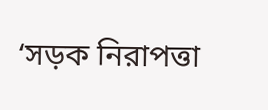‘সড়ক নিরাপত্তা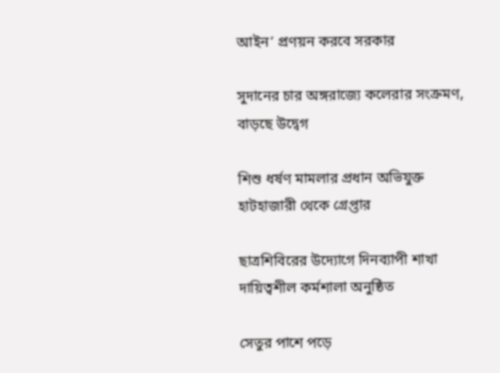আইন’ প্রণয়ন করবে সরকার

সুদানের চার অঙ্গরাজ্যে কলেরার সংক্রমণ, বাড়ছে উদ্বেগ

শিশু ধর্ষণ মামলার প্রধান অভিযুক্ত হাটহাজারী থেকে গ্রেপ্তার

ছাত্রশিবিরের উদ্যোগে দিনব্যাপী শাখা দায়িত্বশীল কর্মশালা অনুষ্ঠিত

সেতুর পাশে পড়ে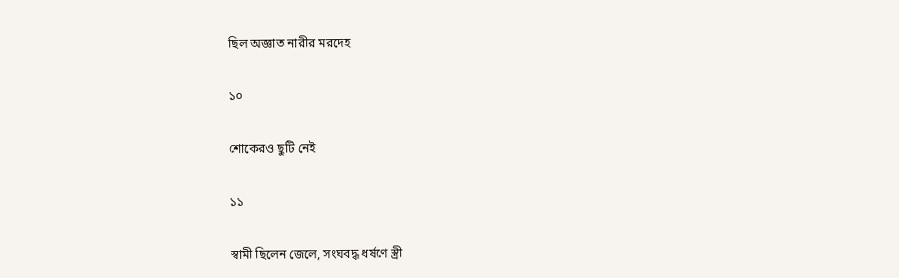ছিল অজ্ঞাত নারীর মরদেহ

১০

শোকেরও ছুটি নেই

১১

স্বামী ছিলেন জেলে, সংঘবদ্ধ ধর্ষণে স্ত্রী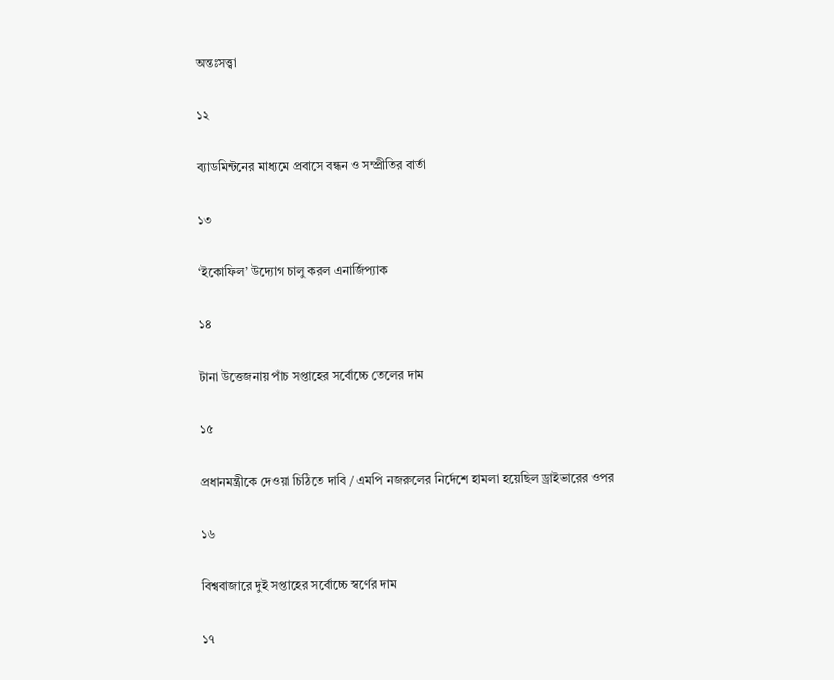অন্তঃসত্ত্বা

১২

ব্যাডমিন্টনের মাধ্যমে প্রবাসে বন্ধন ও সম্প্রীতির বার্তা

১৩

‘ইকোফিল’ উদ্যোগ চালু করল এনার্জিপ্যাক

১৪

টানা উত্তেজনায় পাঁচ সপ্তাহের সর্বোচ্চে তেলের দাম

১৫

প্রধানমন্ত্রীকে দেওয়া চিঠিতে দাবি / এমপি নজরুলের নির্দেশে হামলা হয়েছিল ড্রাইভারের ওপর

১৬

বিশ্ববাজারে দুই সপ্তাহের সর্বোচ্চে স্বর্ণের দাম

১৭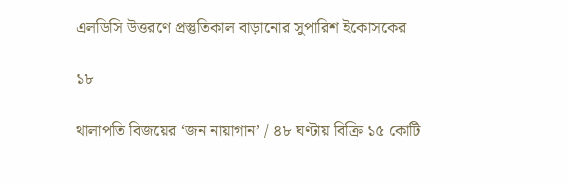এলডিসি উত্তরণে প্রস্তুতিকাল বাড়ানোর সুপারিশ ইকোসকের

১৮

থালাপতি বিজয়ের ‘জন নায়াগান’ / ৪৮ ঘণ্টায় বিক্রি ১৫ কোটি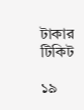টাকার টিকিট

১৯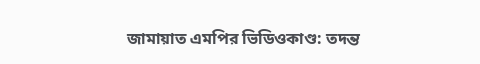জামায়াত এমপির ভিডিওকাণ্ড: তদন্ত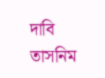দাবি তাসনিম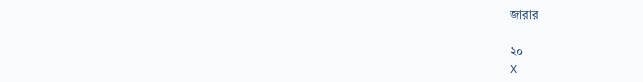জারার

২০
X